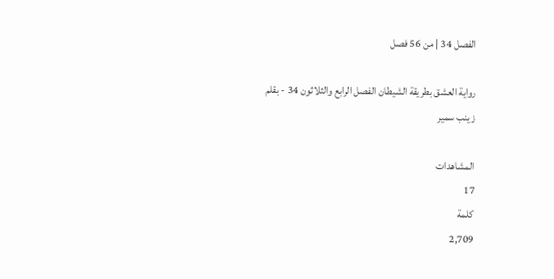الفصل 34 | من 56 فصل

رواية العشق بطريقة الشيطان الفصل الرابع والثلاثون 34 - بقلم زينب سمير

المشاهدات
17
كلمة
2,709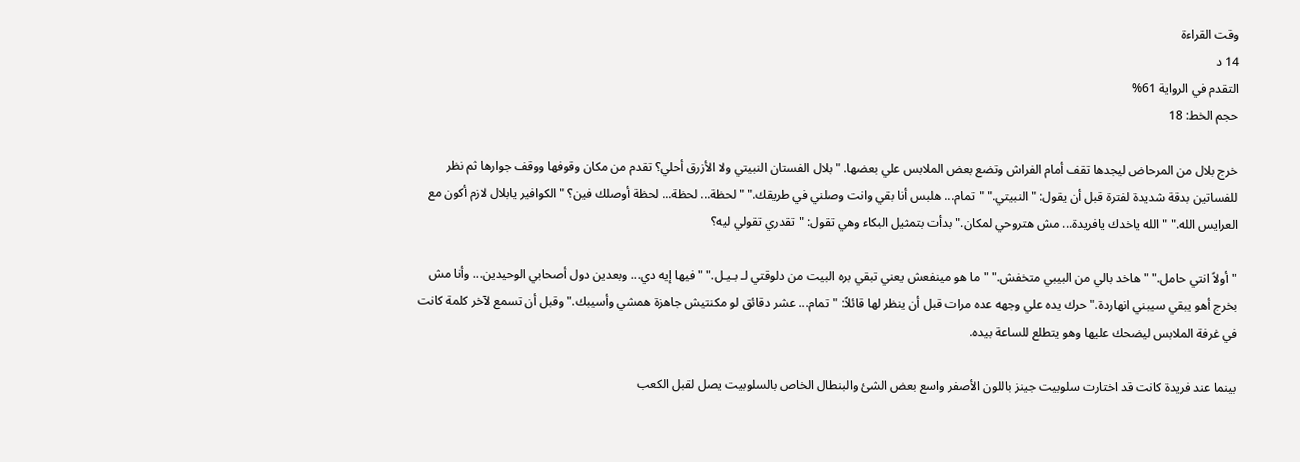وقت القراءة
14 د
التقدم في الرواية 61%
حجم الخط: 18

خرج بلال من المرحاض ليجدها تقف أمام الفراش وتضع بعض الملابس علي بعضها. "بلال الفستان النبيتي ولا الأزرق أحلي؟ تقدم من مكان وقوفها ووقف جوارها ثم نظر للفساتين بدقة شديدة لفترة قبل أن يقول: "النبيتي." "تمام... هلبس أنا بقي وانت وصلني في طريقك." "لحظة... لحظة... لحظة أوصلك فين؟ "الكوافير يابلال لازم أكون مع العرايس الله." "الله ياخدك يافريدة... مش هتروحي لمكان." بدأت بتمثيل البكاء وهي تقول: "تقدري تقولي ليه؟

"أولاً انتي حامل." "هاخد بالي من البيبي متخفش." "ما هو مينفعش يعني تبقي بره البيت من دلوقتي لـ بـيـل." "فيها إيه دي... وبعدين دول أصحابي الوحيدين... وأنا مش بخرج أهو يبقي سيبني انهاردة." حرك يده علي وجهه عده مرات قبل أن ينظر لها قائلاً: "تمام... عشر دقائق لو مكنتيش جاهزة همشي وأسيبك." وقبل أن تسمع لآخر كلمة كانت في غرفة الملابس ليضحك عليها وهو يتطلع للساعة بيده.

بينما عند فريدة كانت قد اختارت سلوبيت جينز باللون الأصفر واسع بعض الشئ والبنطال الخاص بالسلوبيت يصل لقبل الكعب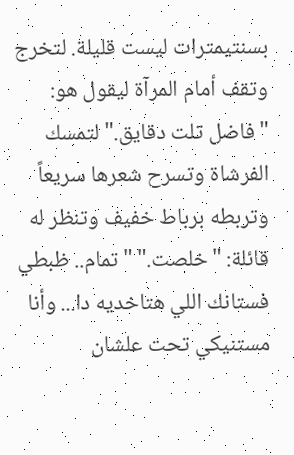بسنتيمترات ليست قليلة. لتخرج وتقف أمام المرآة ليقول هو: "فاضل تلت دقايق." لتمسك الفرشاة وتسرح شعرها سريعاً وتربطه برباط خفيف وتنظر له قائلة: "خلصت." "تمام.. ظبطي فستانك اللي هتاخديه دا... وأنا مستنيكي تحت علشان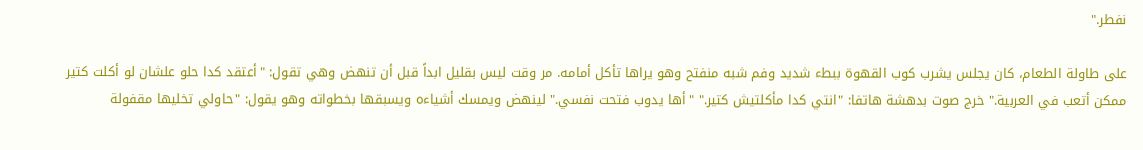نفطر."

على طاولة الطعام، كان يجلس يشرب كوب القهوة ببطء شديد وفم شبه منفتح وهو يراها تأكل أمامه. مر وقت ليس بقليل ابداً قبل أن تنهض وهي تقول: "أعتقد كدا حلو علشان لو أكلت كتير ممكن أتعب في العربية." خرج صوت بدهشة هاتفا: "انتي كدا مأكلتيش كتير." "أها يدوب فتحت نفسي." لينهض ويمسك أشياءه ويسبقها بخطواته وهو يقول: "حاولي تخليها مقفولة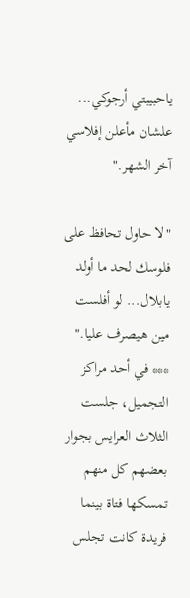ياحبيبتي أرجوكي... علشان مأعلن إفلاسي آخر الشهر."

"لا حاول تحافظ على فلوسك لحد ما أولد يابلال... لو أفلست مين هيصرف عليا." *** في أحد مراكز التجميل، جلست الثلاث العرايس بجوار بعضهم كل منهم تمسكها فتاة بينما فريدة كانت تجلس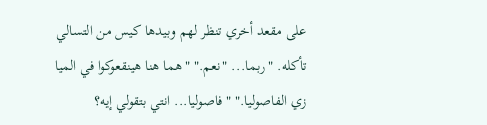على مقعد أخري تنظر لهم وبيدها كيس من التسالي تأكله. "ربما... "نعم." "هما هنا هينقعوكوا في الميا زي الفاصوليا." "فاصوليا... انتي بتقولي إيه؟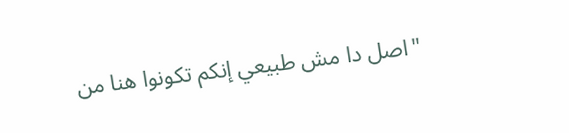"اصل دا مش طبيعي إنكم تكونوا هنا من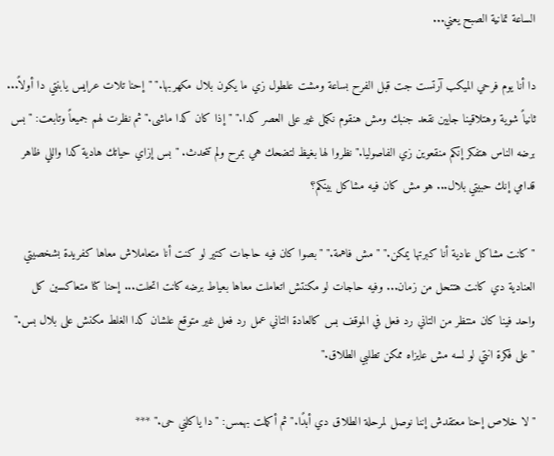الساعة تمانية الصبح يعني...

دا أنا يوم فرحي الميكب آرتست جت قبل الفرح بساعة ومشت علطول زي ما يكون بلال مكهربها." "إحنا تلات عرايس يابنتي دا أولاً... ثانياً شوية وهتلاقينا جايين نقعد جنبك ومش هنقوم نكمل غير على العصر كدا." "إذا كان كدا ماشى." ثم نظرت لهم جميعاً وتابعت: "بس برضه الناس هتفكر إنكم منقعوين زي الفاصوليا." نظروا لها بغيظ لتضحك هي بمرح ولم تتحدث. "بس إزاي حياتك هادية كدا واللي ظاهر قدامي إنك حبيتي بلال... هو مش كان فيه مشاكل بينكم؟

"كانت مشاكل عادية أنا كبرتها يمكن." "مش فاهمة." "بصوا كان فيه حاجات كتير لو كنت أنا متعاملاش معاها كفريدة بشخصيتي العنادية دي كانت هتتحل من زمان... وفيه حاجات لو مكنتش اتعاملت معاها بعياط برضه كانت اتحلت... إحنا كنا متعاكسين كل واحد فينا كان منتظر من التاني رد فعل في الموقف بس كالعادة التاني عمل رد فعل غير متوقع علشان كدا الغلط مكنش على بلال بس." "على فكرة انتي لو لسه مش عايزاه ممكن تطلبي الطلاق."

"لا خلاص إحنا معتقدش إننا نوصل لمرحلة الطلاق دي أبدًا." ثم أكملت بهمس: "دا ياكلني حى." ***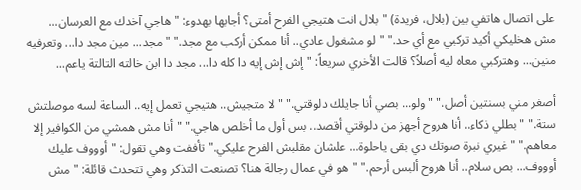على اتصال هاتفي بين (بلال، فريدة) "بلال انت هتيجي الفرح أمتى؟ أجابها بهدوء: "هاجي آخدك مع العرسان... مش هخليكي أكيد تركبي مع أي حد." "لو مشغول عادي.. أنا ممكن أركب مع مجد." "مجد... مين مجد دا... وتعرفيه منين... وهتركبي معاه ليه أصلاً؟ قالت الأخري سريعاً: "إش إش إيه دا كله دا... مجد دا ابن خالته التالتة ياعم...

أصغر مني بسنتين أصل." "ولو... بصي أنا جايلك دلوقتي." "لا متجيش.. هتيجي تعمل إيه.. الساعة لسه موصلتش ستة." "بطلي ذكاء.. أنا هروح أجهز من دلوقتي أقصد.. بس أول ما أخلص هاجي." "أنا مش همشي من الكوافير إلا معاهم." "غيري نبرة صوتك دي بقى ياحلوة... علشان مقلبش الفرح عليكي." تأففت وهي تقول: "أوووف عليك أوووف... بص سلام.. أنا هروح ألبس أرحم." "هو في عمال رجالة هنا؟ تصنعت التذكر وهي تتحدث قائلة: "مش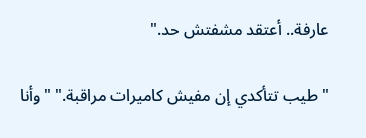عارفة.. أعتقد مشفتش حد."

"طيب تتأكدي إن مفيش كاميرات مراقبة." "وأنا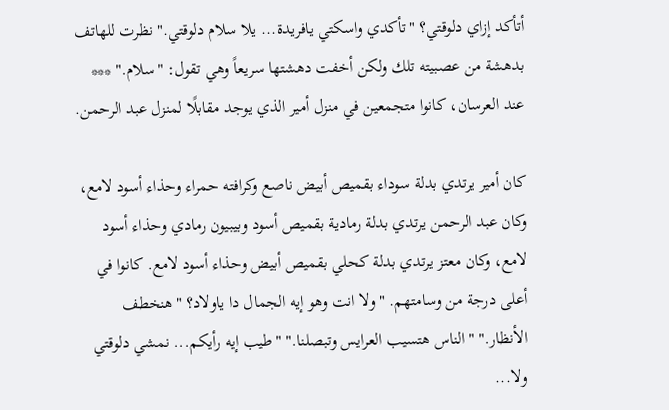أتأكد إزاي دلوقتي؟ "تأكدي واسكتي يافريدة... يلا سلام دلوقتي." نظرت للهاتف بدهشة من عصبيته تلك ولكن أخفت دهشتها سريعاً وهي تقول: "سلام." *** عند العرسان، كانوا متجمعين في منزل أمير الذي يوجد مقابلًا لمنزل عبد الرحمن.

كان أمير يرتدي بدلة سوداء بقميص أبيض ناصع وكرافته حمراء وحذاء أسود لامع، وكان عبد الرحمن يرتدي بدلة رمادية بقميص أسود وبيبيون رمادي وحذاء أسود لامع، وكان معتز يرتدي بدلة كحلي بقميص أبيض وحذاء أسود لامع. كانوا في أعلى درجة من وسامتهم. "ولا انت وهو إيه الجمال دا ياولاد؟ "هنخطف الأنظار." "الناس هتسيب العرايس وتبصلنا." "طيب إيه رأيكم... نمشي دلوقتي ولا...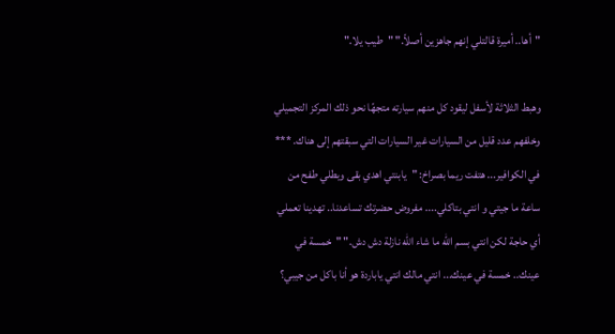"أها.. أميرة قالتلي إنهم جاهزين أصلاً." "طيب يلا."

وهبط الثلاثة لأسفل ليقود كل منهم سيارته متجهًا نحو ذلك المركز التجميلي وخلفهم عدد قليل من السيارات غير السيارات التي سبقتهم إلى هناك. *** في الكوافير... هتفت ريما بصراخ: "يابنتي اهدي بقى وبطلي طفح من ساعة ما جيتي و انتي بتاكلي.... مفروض حضرتك تساعدنا.. تهدينا تعملي أي حاجة لكن انتي بسم الله ما شاء الله نازلة دش دش." "خمسة في عينك.. خمسة في عينك... انتي مالك انتي ياباردة هو أنا باكل من جيبي؟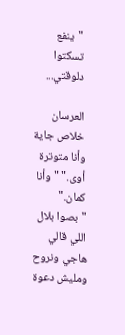"ينفع تسكتوا دلوقتي...

العرسان خلاص جاية وأنا متوترة أوى." "وأنا كمان." "بصوا بلال اللي قالي هاجي ونروح ومليش دعوة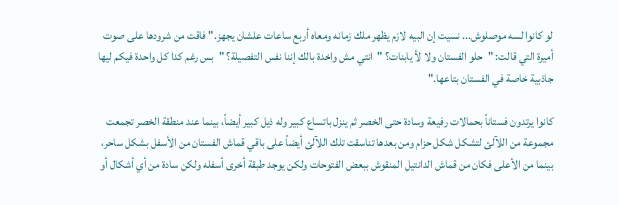لو كانوا لسه موصلوش... نسيت إن البيه لازم يظهر ملك زمانه ومعاه أربع ساعات علشان يجهز." فاقت من شرودها على صوت أميرة التي قالت: "حلو الفستان ولا لأ يابنات؟ "انتي مش واخدة بالك إننا نفس التفصيلة؟ "بس رغم كدا كل واحدة فيكم ليها جاذبية خاصة في الفستان بتاعها."

كانوا يرتدون فستاناً بحمالات رفيعة وسادة حتى الخصر ثم ينزل باتساع كبير وله ذيل كبير أيضاً، بينما عند منطقة الخصر تجمعت مجموعة من اللآلئ لتشكل شكل حزام ومن بعدها تناسقت تلك اللآلئ أيضاً على باقي قماش الفستان من الأسفل بشكل ساحر، بينما من الأعلى فكان من قماش الدانتيل المنقوش ببعض الفتوحات ولكن يوجد طبقة أخرى أسفله ولكن سادة من أي أشكال أو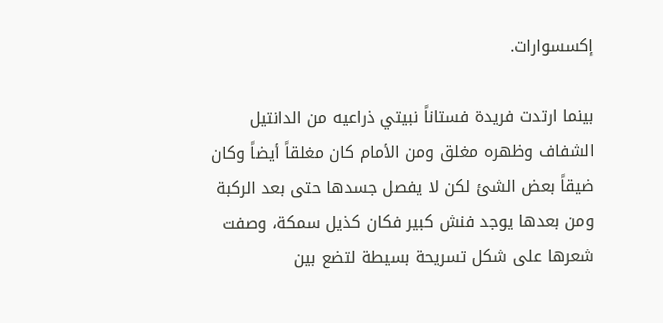إكسسوارات.

بينما ارتدت فريدة فستاناً نبيتي ذراعيه من الدانتيل الشفاف وظهره مغلق ومن الأمام كان مغلقاً أيضاً وكان ضيقاً بعض الشئ لكن لا يفصل جسدها حتى بعد الركبة ومن بعدها يوجد فنش كبير فكان كذيل سمكة، وصفت شعرها على شكل تسريحة بسيطة لتضع بين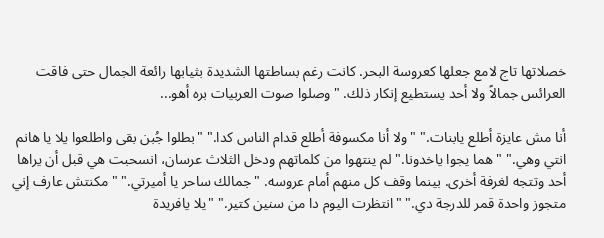خصلاتها تاج لامع جعلها كعروسة البحر. كانت رغم بساطتها الشديدة بثيابها رائعة الجمال حتى فاقت العرائس جمالاً ولا أحد يستطيع إنكار ذلك. "وصلوا صوت العربيات بره أهو...

أنا مش عايزة أطلع يابنات." "ولا أنا مكسوفة أطلع قدام الناس كدا." "بطلوا جُبن بقى واطلعوا يلا يا هانم انتي وهي." "هما يجوا ياخدونا." لم ينتهوا من كلماتهم ودخل الثلاث عرسان، انسحبت هي قبل أن يراها أحد وتتجه لغرفة أخرى. بينما وقف كل منهم أمام عروسه. "جمالك ساحر يا أميرتي." "مكنتش عارف إني متجوز واحدة قمر للدرجة دي." "انتظرت اليوم دا من سنين كتير." "يلا يافريدة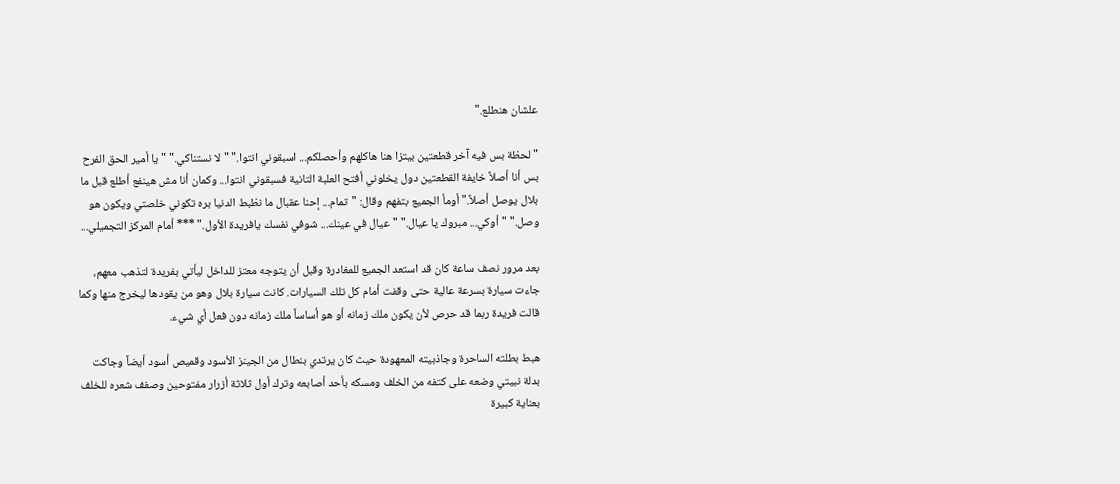علشان هنطلع."

"لحظة بس فيه آخر قطعتين بيتزا هنا هاكلهم وأحصلكم... اسبقوني انتوا." "لا نستناكي." "يا أمير الحق الفرح بس أنا أصلاً خايفة القطعتين دول يخلوني أفتح العلبة التانية فسبقوني انتوا... وكمان أنا مش هينفع أطلع قبل ما بلال يوصل أصلاً." أومأ الجميع بتفهم وقال: "تمام... إحنا عقبال ما نظبط الدنيا بره تكوني خلصتي ويكون هو وصل." "أوكي... مبروك يا عيال." "عيال في عينك... شوفي نفسك يافريدة الأول." *** أمام المركز التجميلي...

بعد مرور نصف ساعة كان قد استعد الجميع للمغادرة وقبل أن يتوجه معتز للداخل ليأتي بفريدة لتذهب معهم، جاءت سيارة بسرعة عالية حتى وقفت أمام كل تلك السيارات. كانت سيارة بلال وهو من يقودها ليخرج منها وكما قالت فريدة ربما قد حرص لأن يكون ملك زمانه أو هو أساساً ملك زمانه دون فعل أي شيء.

هبط بطلته الساحرة وجاذبيته المعهودة حيث كان يرتدي بنطال من الجينز الأسود وقميص أسود أيضاً وجاكت بدلة نبيتي وضعه على كتفه من الخلف ومسكه بأحد أصابعه وترك أول ثلاثة أزرار مفتوحين وصفف شعره للخلف بعناية كبيرة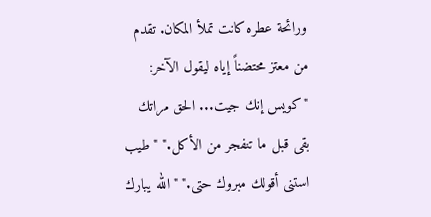ورائحة عطره كانت تملأ المكان. تقدم من معتز محتضناً إياه ليقول الآخر: "كويس إنك جيت... الحق مراتك بقى قبل ما تنفجر من الأكل." "طيب استنى أقولك مبروك حتى." "الله يبارك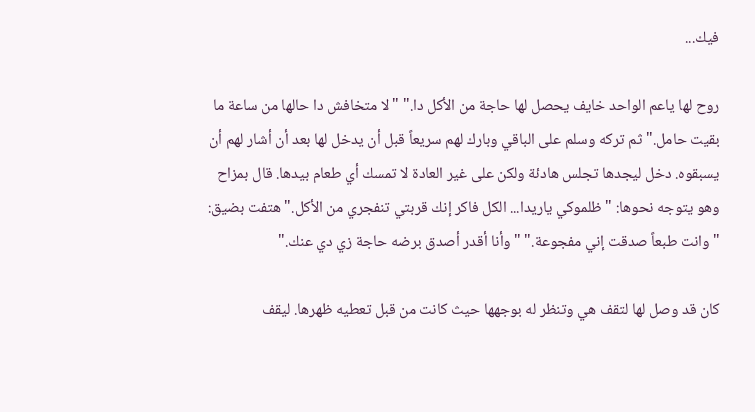فيك...

روح لها ياعم الواحد خايف يحصل لها حاجة من الأكل دا." "لا متخافش دا حالها من ساعة ما بقيت حامل." ثم تركه وسلم على الباقي وبارك لهم سريعاً قبل أن يدخل لها بعد أن أشار لهم أن يسبقوه. دخل ليجدها تجلس هادئة ولكن على غير العادة لا تمسك أي طعام بيدها. قال بمزاح وهو يتوجه نحوها: "ظلموكي ياريدا... الكل فاكر إنك قربتي تنفجري من الأكل." هتفت بضيق: "وانت طبعاً صدقت إني مفجوعة." "وأنا أقدر أصدق برضه حاجة زي دي عنك."

كان قد وصل لها لتقف هي وتنظر له بوجهها حيث كانت من قبل تعطيه ظهرها. ليقف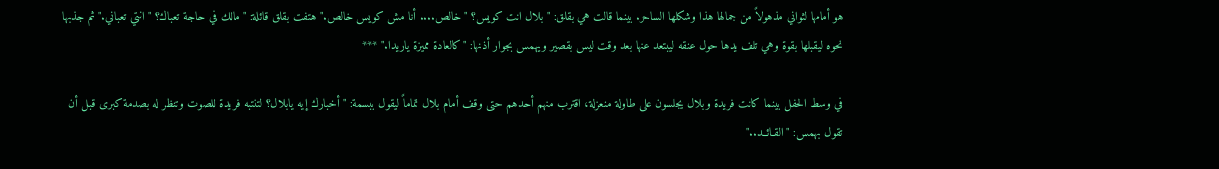هو أمامها لثواني مذهولاً من جمالها هذا وشكلها الساحر. بينما قالت هي بقلق: "بلال انت كويس؟ "خالص.... أنا مش كويس خالص." هتفت بقلق قائلة: "مالك في حاجة تعباك؟ "انتي تعباني." ثم جذبها نحوه ليقبلها بقوة وهي تلف يدها حول عنقه ليبتعد عنها بعد وقت ليس بقصير ويهمس بجوار أذنها: "كالعادة مميزة ياريدا." ***

في وسط الحفل بينما كانت فريدة وبلال يجلسون على طاولة منعزلة، اقترب منهم أحدهم حتى وقف أمام بلال تماماً ليقول ببسمة: "أخبارك إيه يابلال؟ لتنتبه فريدة للصوت وتنظر له بصدمة كبرى قبل أن تقول بهمس: "القـائــد.."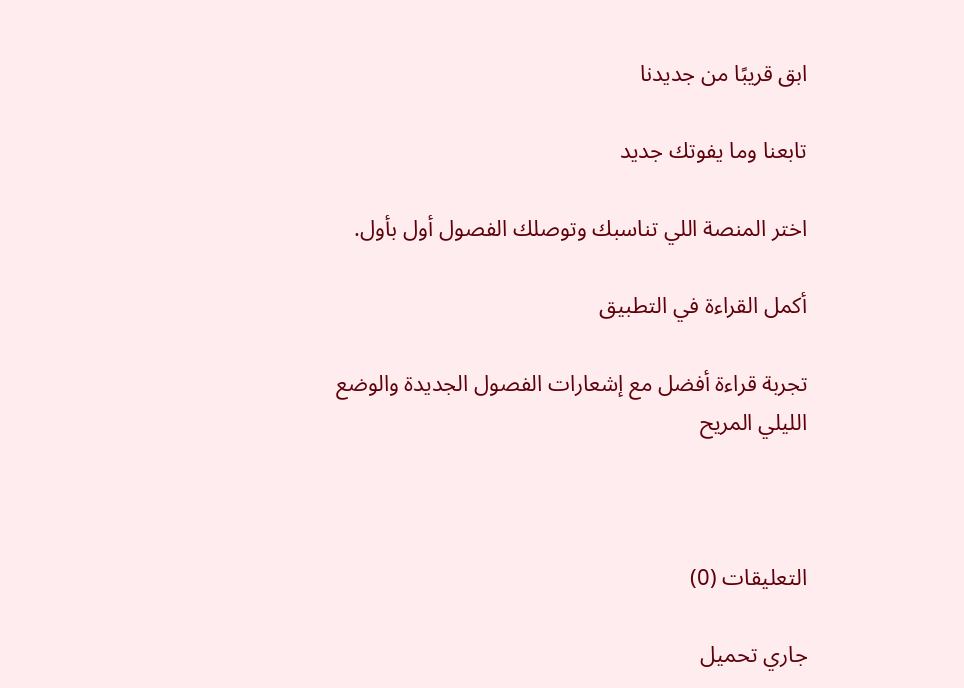ابق قريبًا من جديدنا

تابعنا وما يفوتك جديد

اختر المنصة اللي تناسبك وتوصلك الفصول أول بأول.

أكمل القراءة في التطبيق

تجربة قراءة أفضل مع إشعارات الفصول الجديدة والوضع الليلي المريح



التعليقات (0)

جاري تحميل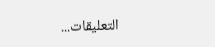التعليقات...